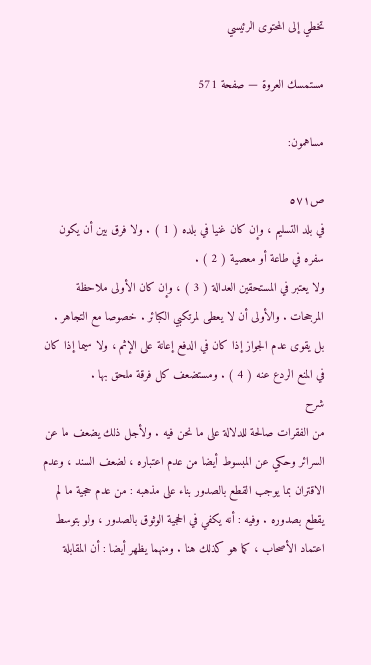تخطي إلى المحتوى الرئيسي

مستمسك العروة — صفحة 571

مساهمون:

ص٥٧١
في بلد التسليم ، وإن كان غنيا في بلده ( 1 ) . ولا فرق بين أن يكون سفره في طاعة أو معصية ( 2 ) .
ولا يعتبر في المستحقين العدالة ( 3 ) ، وإن كان الأولى ملاحظة المرجحات . والأولى أن لا يعطى لمرتكبي الكبائر . خصوصا مع التجاهر . بل يقوى عدم الجواز إذا كان في الدفع إعانة على الإثم ، ولا سيما إذا كان في المنع الردع عنه ( 4 ) . ومستضعف كل فرقة ملحق بها .
شرح
من الفقرات صالحة للدلالة على ما نحن فيه . ولأجل ذلك يضعف ما عن السرائر وحكي عن المبسوط أيضا من عدم اعتباره ، لضعف السند ، وعدم الاقتران بما يوجب القطع بالصدور بناء على مذهبه : من عدم حجية ما لم يقطع بصدوره . وفيه : أنه يكفي في الحجية الوثوق بالصدور ، ولو بتوسط اعتماد الأصحاب ، كما هو كذلك هنا . ومنهما يظهر أيضا : أن المقابلة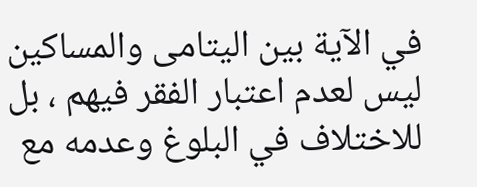في الآية بين اليتامى والمساكين ليس لعدم اعتبار الفقر فيهم ، بل للاختلاف في البلوغ وعدمه مع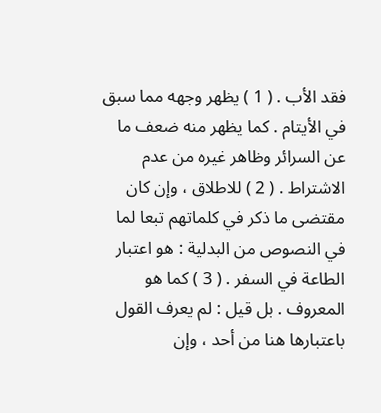فقد الأب . ( 1 ) يظهر وجهه مما سبق في الأيتام . كما يظهر منه ضعف ما عن السرائر وظاهر غيره من عدم الاشتراط . ( 2 ) للاطلاق ، وإن كان مقتضى ما ذكر في كلماتهم تبعا لما في النصوص من البدلية : هو اعتبار الطاعة في السفر . ( 3 ) كما هو المعروف . بل قيل : لم يعرف القول باعتبارها هنا من أحد ، وإن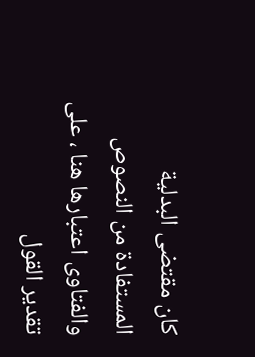كان مقتضى البدلية المستفادة من النصوص والفتاوى اعتبارها هنا ، على تقدير القول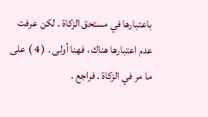باعتبارها في مستحق الزكاة . لكن عرفت عدم اعتبارها هناك ، فهنا أولى . ( 4 ) على ما مر في الزكاة . فراجع .